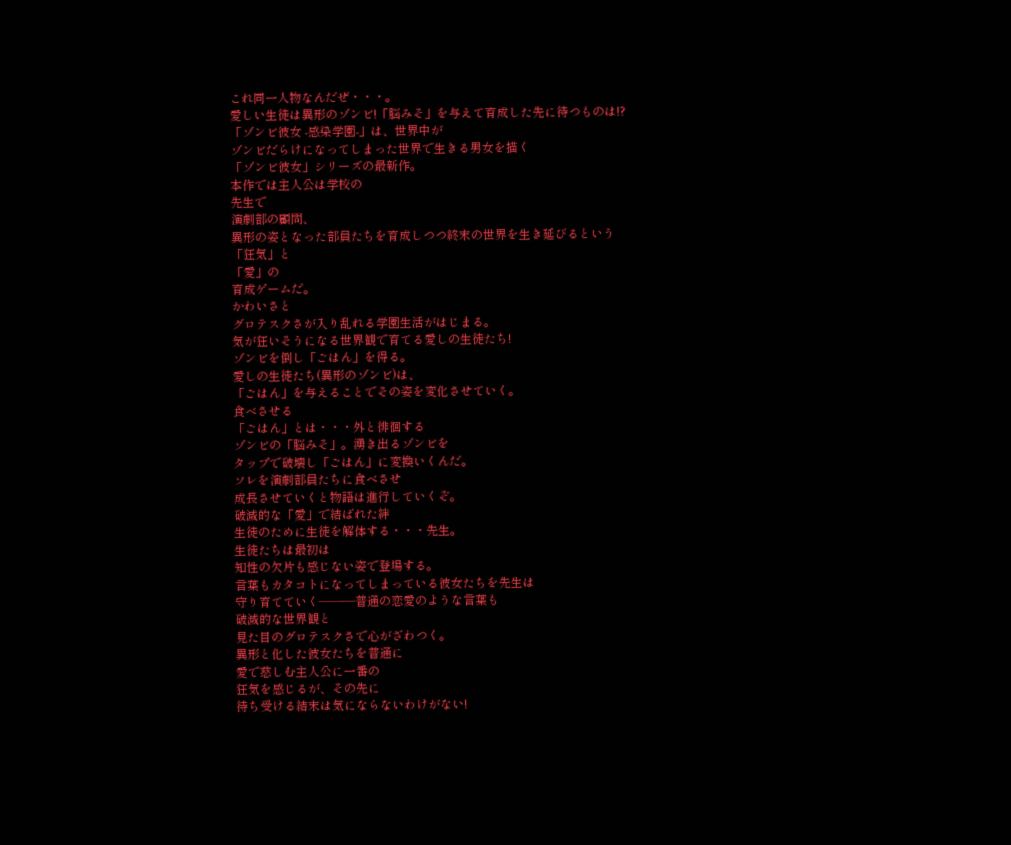これ同一人物なんだぜ・・・。
愛しい生徒は異形のゾンビ!「脳みそ」を与えて育成した先に待つものは!?
「ゾンビ彼女 -感染学園-」は、世界中が
ゾンビだらけになってしまった世界で生きる男女を描く
「ゾンビ彼女」シリーズの最新作。
本作では主人公は学校の
先生で
演劇部の顧問、
異形の姿となった部員たちを育成しつつ終末の世界を生き延びるという
「狂気」と
「愛」の
育成ゲームだ。
かわいさと
グロテスクさが入り乱れる学園生活がはじまる。
気が狂いそうになる世界観で育てる愛しの生徒たち!
ゾンビを倒し「ごはん」を得る。
愛しの生徒たち(異形のゾンビ)は、
「ごはん」を与えることでその姿を変化させていく。
食べさせる
「ごはん」とは・・・外と徘徊する
ゾンビの「脳みそ」。湧き出るゾンビを
タップで破壊し「ごはん」に変換いくんだ。
ソレを演劇部員たちに食べさせ
成長させていくと物語は進行していくぞ。
破滅的な「愛」で結ばれた絆
生徒のために生徒を解体する・・・先生。
生徒たちは最初は
知性の欠片も感じない姿で登場する。
言葉もカタコトになってしまっている彼女たちを先生は
守り育てていく―――普通の恋愛のような言葉も
破滅的な世界観と
見た目のグロテスクさで心がざわつく。
異形と化した彼女たちを普通に
愛で慈しむ主人公に一番の
狂気を感じるが、その先に
待ち受ける結末は気にならないわけがない!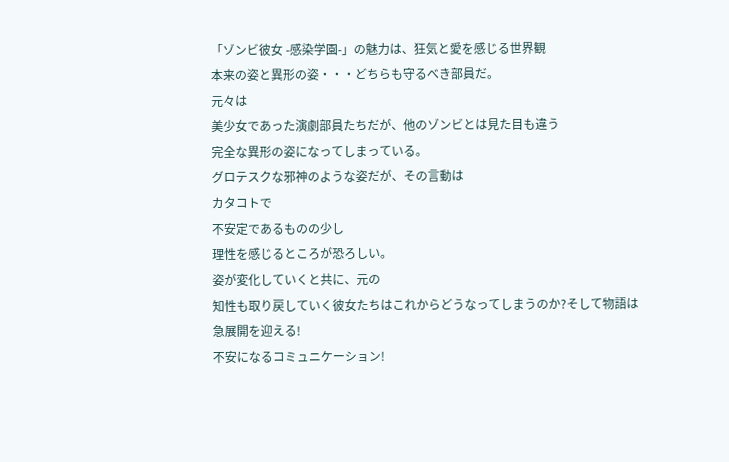「ゾンビ彼女 -感染学園-」の魅力は、狂気と愛を感じる世界観
本来の姿と異形の姿・・・どちらも守るべき部員だ。
元々は
美少女であった演劇部員たちだが、他のゾンビとは見た目も違う
完全な異形の姿になってしまっている。
グロテスクな邪神のような姿だが、その言動は
カタコトで
不安定であるものの少し
理性を感じるところが恐ろしい。
姿が変化していくと共に、元の
知性も取り戻していく彼女たちはこれからどうなってしまうのか?そして物語は
急展開を迎える!
不安になるコミュニケーション!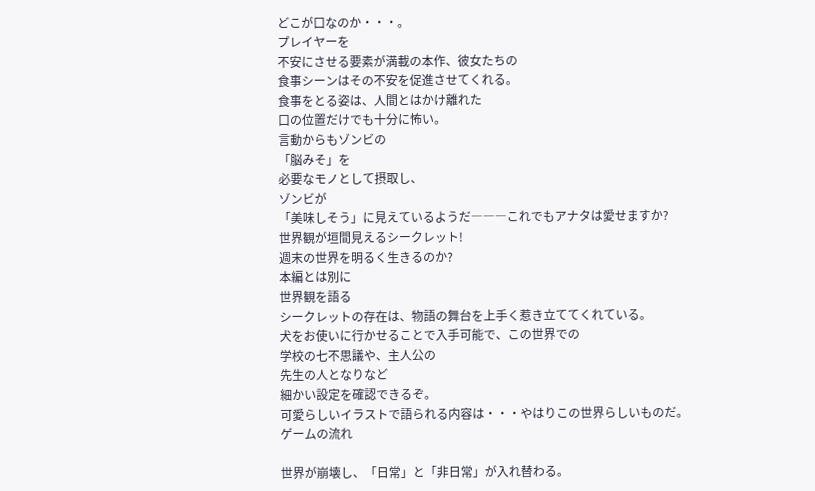どこが口なのか・・・。
プレイヤーを
不安にさせる要素が満載の本作、彼女たちの
食事シーンはその不安を促進させてくれる。
食事をとる姿は、人間とはかけ離れた
口の位置だけでも十分に怖い。
言動からもゾンビの
「脳みそ」を
必要なモノとして摂取し、
ゾンビが
「美味しそう」に見えているようだ―――これでもアナタは愛せますか?
世界観が垣間見えるシークレット!
週末の世界を明るく生きるのか?
本編とは別に
世界観を語る
シークレットの存在は、物語の舞台を上手く惹き立ててくれている。
犬をお使いに行かせることで入手可能で、この世界での
学校の七不思議や、主人公の
先生の人となりなど
細かい設定を確認できるぞ。
可愛らしいイラストで語られる内容は・・・やはりこの世界らしいものだ。
ゲームの流れ

世界が崩壊し、「日常」と「非日常」が入れ替わる。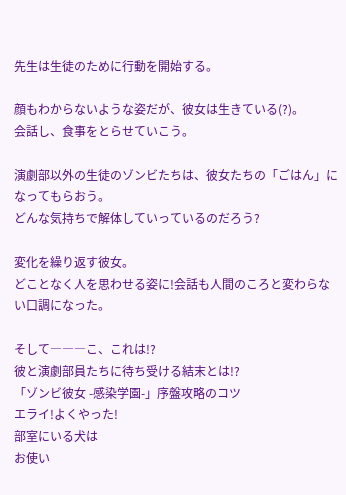先生は生徒のために行動を開始する。

顔もわからないような姿だが、彼女は生きている(?)。
会話し、食事をとらせていこう。

演劇部以外の生徒のゾンビたちは、彼女たちの「ごはん」になってもらおう。
どんな気持ちで解体していっているのだろう?

変化を繰り返す彼女。
どことなく人を思わせる姿に!会話も人間のころと変わらない口調になった。

そして―――こ、これは!?
彼と演劇部員たちに待ち受ける結末とは!?
「ゾンビ彼女 -感染学園-」序盤攻略のコツ
エライ!よくやった!
部室にいる犬は
お使い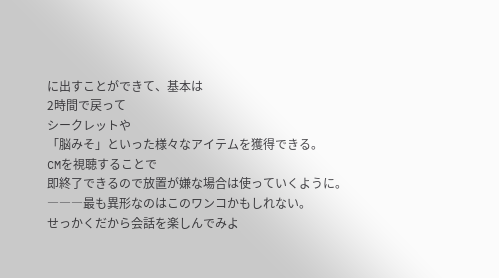に出すことができて、基本は
2時間で戻って
シークレットや
「脳みそ」といった様々なアイテムを獲得できる。
CMを視聴することで
即終了できるので放置が嫌な場合は使っていくように。―――最も異形なのはこのワンコかもしれない。
せっかくだから会話を楽しんでみよ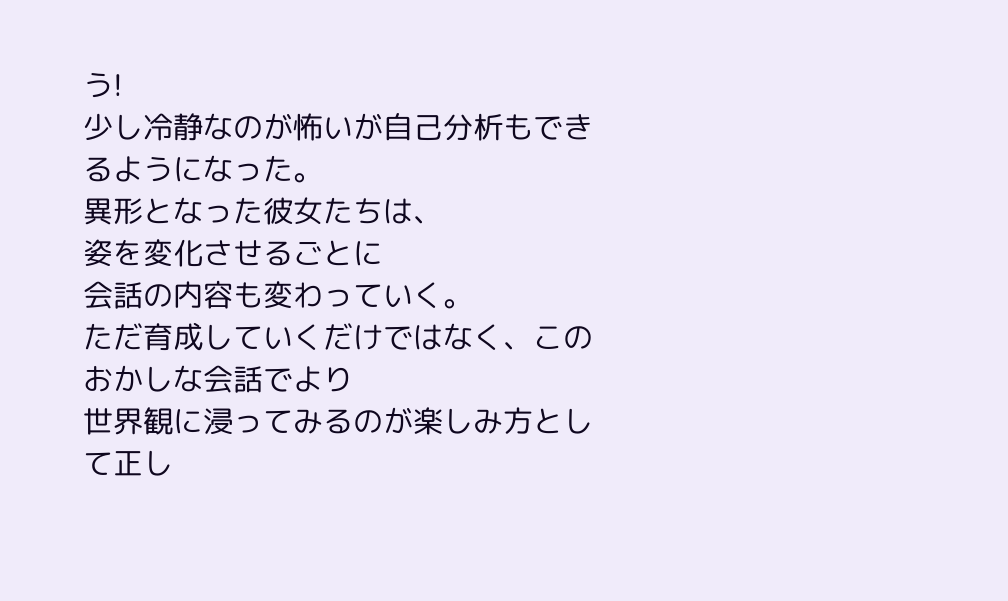う!
少し冷静なのが怖いが自己分析もできるようになった。
異形となった彼女たちは、
姿を変化させるごとに
会話の内容も変わっていく。
ただ育成していくだけではなく、この
おかしな会話でより
世界観に浸ってみるのが楽しみ方として正し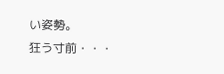い姿勢。
狂う寸前・・・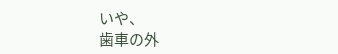いや、
歯車の外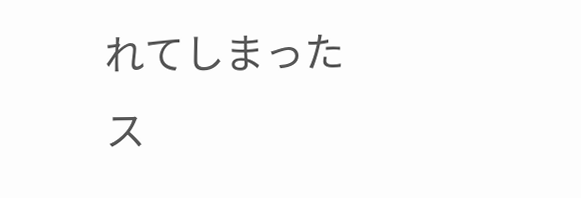れてしまったス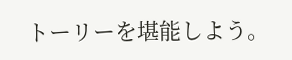トーリーを堪能しよう。